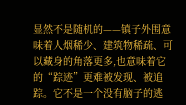显然不是随机的——镇子外围意味着人烟稀少、建筑物稀疏、可以藏身的角落更多,也意味着它的“踪迹”更难被发现、被追踪。它不是一个没有脑子的逃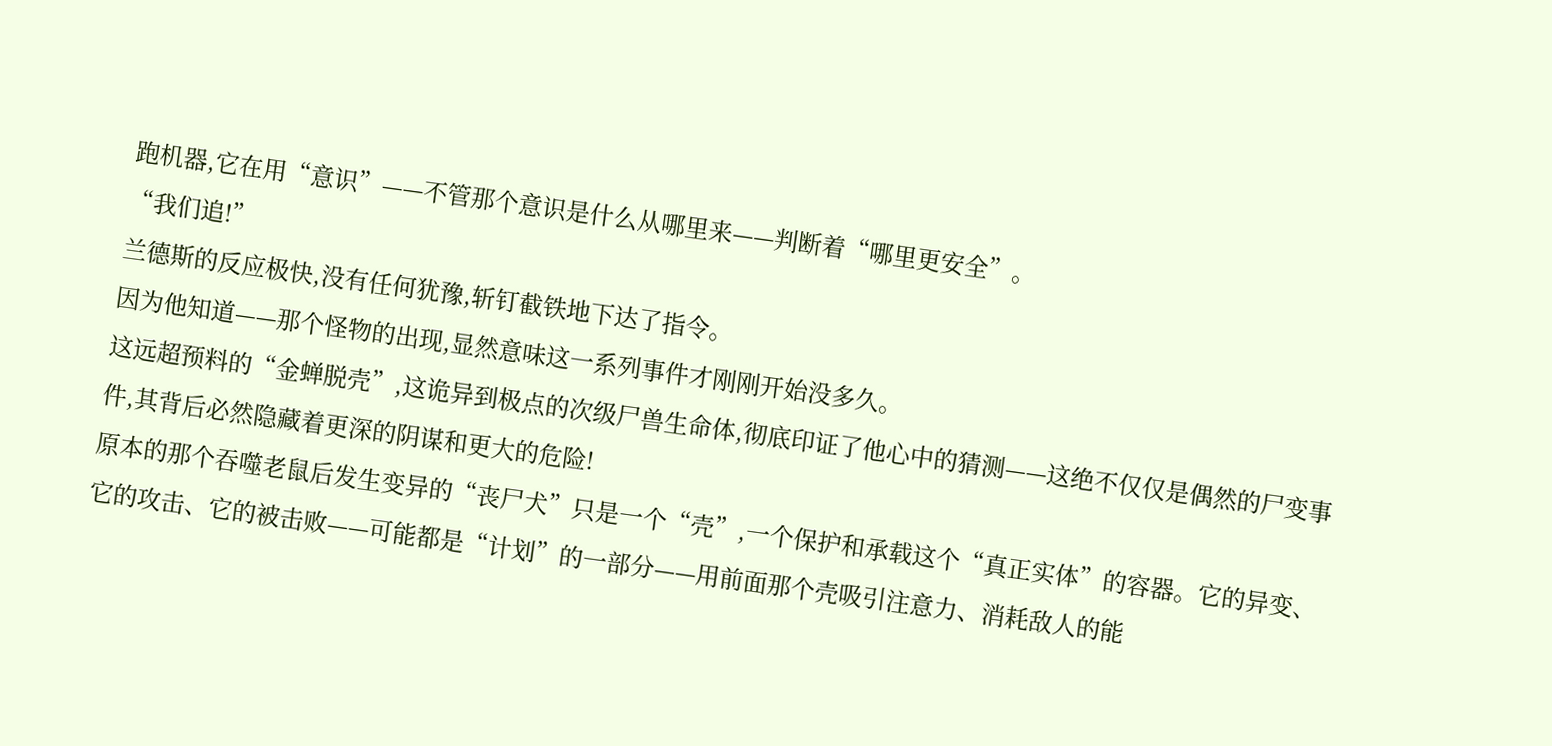跑机器,它在用“意识”——不管那个意识是什么从哪里来——判断着“哪里更安全”。
“我们追!”
兰德斯的反应极快,没有任何犹豫,斩钉截铁地下达了指令。
因为他知道——那个怪物的出现,显然意味这一系列事件才刚刚开始没多久。
这远超预料的“金蝉脱壳”,这诡异到极点的次级尸兽生命体,彻底印证了他心中的猜测——这绝不仅仅是偶然的尸变事件,其背后必然隐藏着更深的阴谋和更大的危险!
原本的那个吞噬老鼠后发生变异的“丧尸犬”只是一个“壳”,一个保护和承载这个“真正实体”的容器。它的异变、它的攻击、它的被击败——可能都是“计划”的一部分——用前面那个壳吸引注意力、消耗敌人的能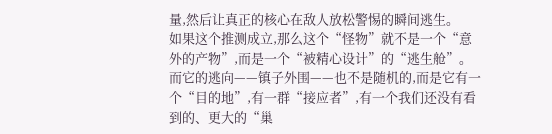量,然后让真正的核心在敌人放松警惕的瞬间逃生。
如果这个推测成立,那么这个“怪物”就不是一个“意外的产物”,而是一个“被精心设计”的“逃生舱”。而它的逃向——镇子外围——也不是随机的,而是它有一个“目的地”,有一群“接应者”,有一个我们还没有看到的、更大的“巢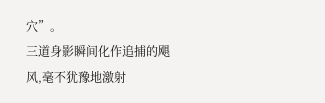穴”。
三道身影瞬间化作追捕的飓风,毫不犹豫地激射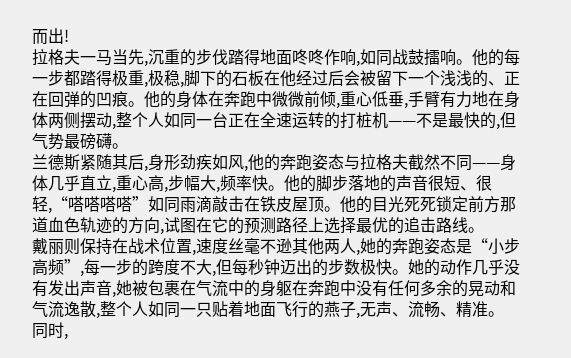而出!
拉格夫一马当先,沉重的步伐踏得地面咚咚作响,如同战鼓擂响。他的每一步都踏得极重,极稳,脚下的石板在他经过后会被留下一个浅浅的、正在回弹的凹痕。他的身体在奔跑中微微前倾,重心低垂,手臂有力地在身体两侧摆动,整个人如同一台正在全速运转的打桩机——不是最快的,但气势最磅礴。
兰德斯紧随其后,身形劲疾如风,他的奔跑姿态与拉格夫截然不同——身体几乎直立,重心高,步幅大,频率快。他的脚步落地的声音很短、很轻,“嗒嗒嗒嗒”如同雨滴敲击在铁皮屋顶。他的目光死死锁定前方那道血色轨迹的方向,试图在它的预测路径上选择最优的追击路线。
戴丽则保持在战术位置,速度丝毫不逊其他两人,她的奔跑姿态是“小步高频”,每一步的跨度不大,但每秒钟迈出的步数极快。她的动作几乎没有发出声音,她被包裹在气流中的身躯在奔跑中没有任何多余的晃动和气流逸散,整个人如同一只贴着地面飞行的燕子,无声、流畅、精准。
同时,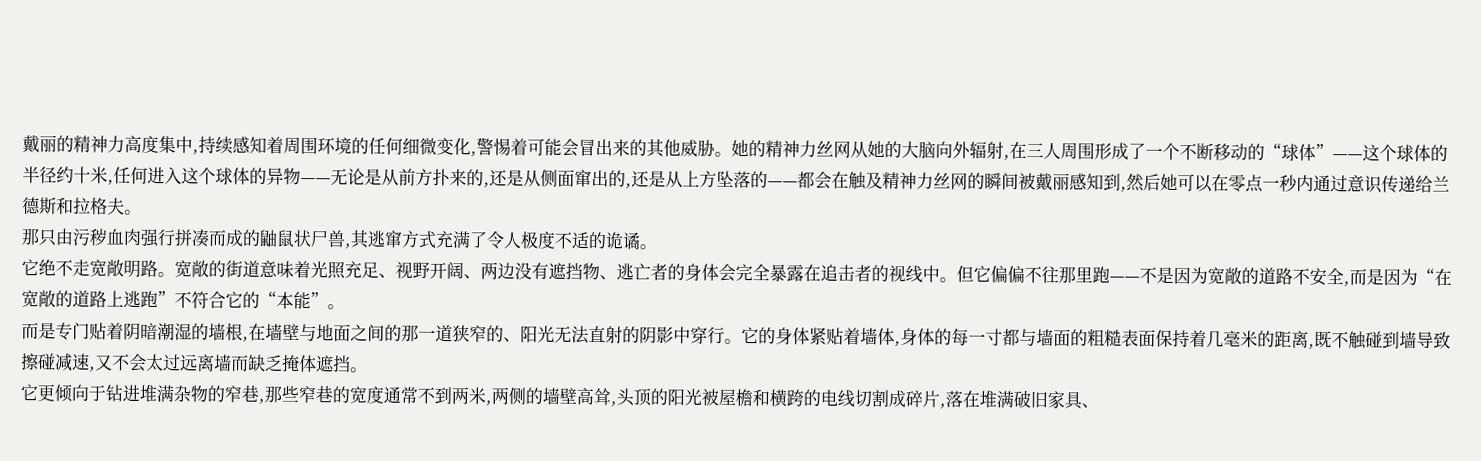戴丽的精神力高度集中,持续感知着周围环境的任何细微变化,警惕着可能会冒出来的其他威胁。她的精神力丝网从她的大脑向外辐射,在三人周围形成了一个不断移动的“球体”——这个球体的半径约十米,任何进入这个球体的异物——无论是从前方扑来的,还是从侧面窜出的,还是从上方坠落的——都会在触及精神力丝网的瞬间被戴丽感知到,然后她可以在零点一秒内通过意识传递给兰德斯和拉格夫。
那只由污秽血肉强行拼凑而成的鼬鼠状尸兽,其逃窜方式充满了令人极度不适的诡谲。
它绝不走宽敞明路。宽敞的街道意味着光照充足、视野开阔、两边没有遮挡物、逃亡者的身体会完全暴露在追击者的视线中。但它偏偏不往那里跑——不是因为宽敞的道路不安全,而是因为“在宽敞的道路上逃跑”不符合它的“本能”。
而是专门贴着阴暗潮湿的墙根,在墙壁与地面之间的那一道狭窄的、阳光无法直射的阴影中穿行。它的身体紧贴着墙体,身体的每一寸都与墙面的粗糙表面保持着几毫米的距离,既不触碰到墙导致擦碰减速,又不会太过远离墙而缺乏掩体遮挡。
它更倾向于钻进堆满杂物的窄巷,那些窄巷的宽度通常不到两米,两侧的墙壁高耸,头顶的阳光被屋檐和横跨的电线切割成碎片,落在堆满破旧家具、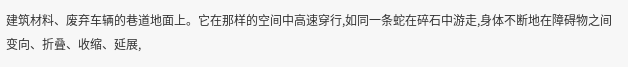建筑材料、废弃车辆的巷道地面上。它在那样的空间中高速穿行,如同一条蛇在碎石中游走,身体不断地在障碍物之间变向、折叠、收缩、延展,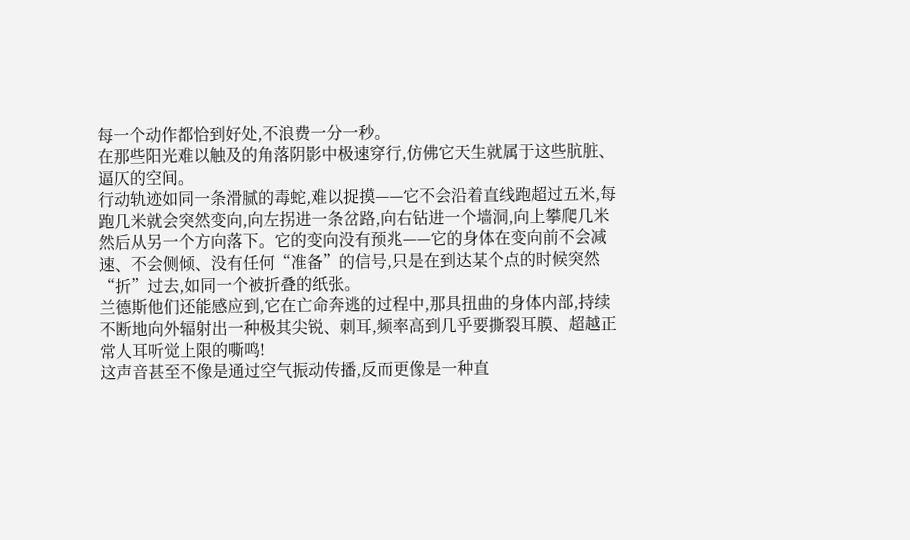每一个动作都恰到好处,不浪费一分一秒。
在那些阳光难以触及的角落阴影中极速穿行,仿佛它天生就属于这些肮脏、逼仄的空间。
行动轨迹如同一条滑腻的毒蛇,难以捉摸——它不会沿着直线跑超过五米,每跑几米就会突然变向,向左拐进一条岔路,向右钻进一个墙洞,向上攀爬几米然后从另一个方向落下。它的变向没有预兆——它的身体在变向前不会减速、不会侧倾、没有任何“准备”的信号,只是在到达某个点的时候突然“折”过去,如同一个被折叠的纸张。
兰德斯他们还能感应到,它在亡命奔逃的过程中,那具扭曲的身体内部,持续不断地向外辐射出一种极其尖锐、刺耳,频率高到几乎要撕裂耳膜、超越正常人耳听觉上限的嘶鸣!
这声音甚至不像是通过空气振动传播,反而更像是一种直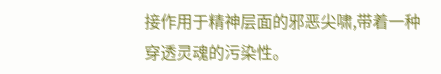接作用于精神层面的邪恶尖啸,带着一种穿透灵魂的污染性。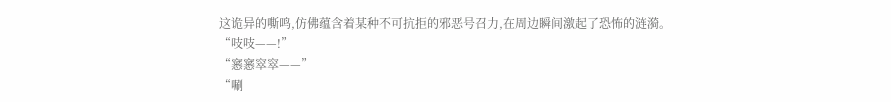这诡异的嘶鸣,仿佛蕴含着某种不可抗拒的邪恶号召力,在周边瞬间激起了恐怖的涟漪。
“吱吱——!”
“窸窸窣窣——”
“唰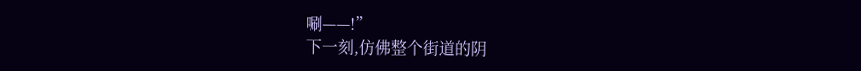唰——!”
下一刻,仿佛整个街道的阴